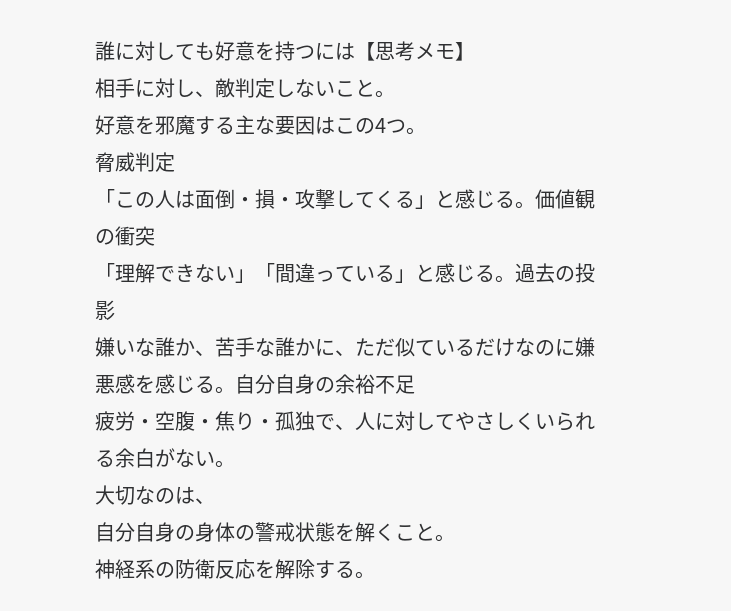誰に対しても好意を持つには【思考メモ】
相手に対し、敵判定しないこと。
好意を邪魔する主な要因はこの4つ。
脅威判定
「この人は面倒・損・攻撃してくる」と感じる。価値観の衝突
「理解できない」「間違っている」と感じる。過去の投影
嫌いな誰か、苦手な誰かに、ただ似ているだけなのに嫌悪感を感じる。自分自身の余裕不足
疲労・空腹・焦り・孤独で、人に対してやさしくいられる余白がない。
大切なのは、
自分自身の身体の警戒状態を解くこと。
神経系の防衛反応を解除する。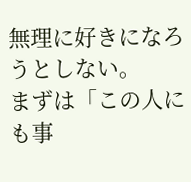無理に好きになろうとしない。
まずは「この人にも事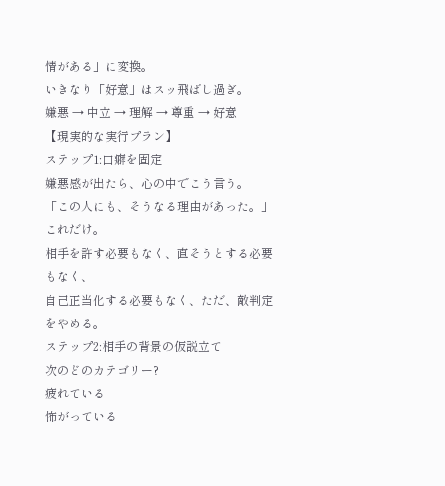情がある」に変換。
いきなり「好意」はスッ飛ばし過ぎ。
嫌悪 → 中立 → 理解 → 尊重 → 好意
【現実的な実行プラン】
ステップ1:口癖を固定
嫌悪感が出たら、心の中でこう言う。
「この人にも、そうなる理由があった。」
これだけ。
相手を許す必要もなく、直そうとする必要もなく、
自己正当化する必要もなく、ただ、敵判定をやめる。
ステップ2:相手の背景の仮説立て
次のどのカテゴリー?
疲れている
怖がっている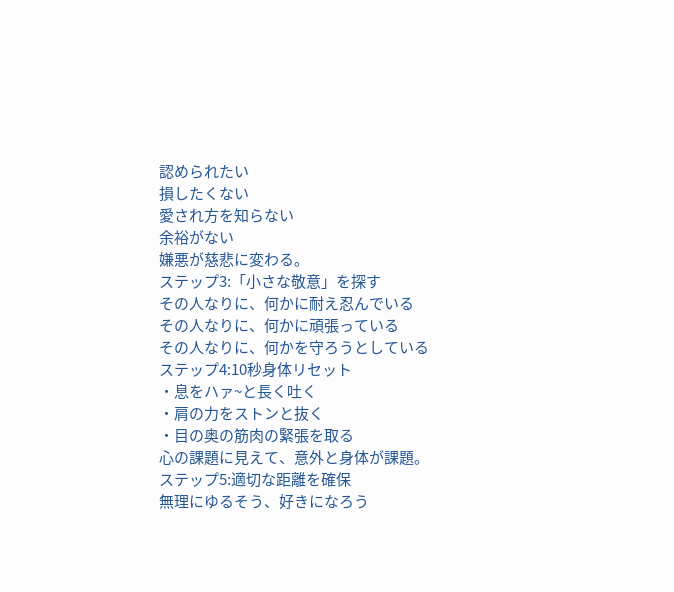認められたい
損したくない
愛され方を知らない
余裕がない
嫌悪が慈悲に変わる。
ステップ3:「小さな敬意」を探す
その人なりに、何かに耐え忍んでいる
その人なりに、何かに頑張っている
その人なりに、何かを守ろうとしている
ステップ4:10秒身体リセット
・息をハァ~と長く吐く
・肩の力をストンと抜く
・目の奥の筋肉の緊張を取る
心の課題に見えて、意外と身体が課題。
ステップ5:適切な距離を確保
無理にゆるそう、好きになろう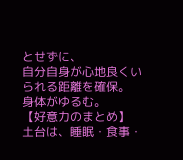とせずに、
自分自身が心地良くいられる距離を確保。
身体がゆるむ。
【好意力のまとめ】
土台は、睡眠・食事・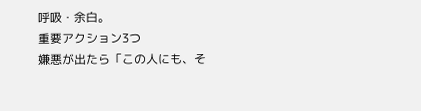呼吸・余白。
重要アクション3つ
嫌悪が出たら「この人にも、そ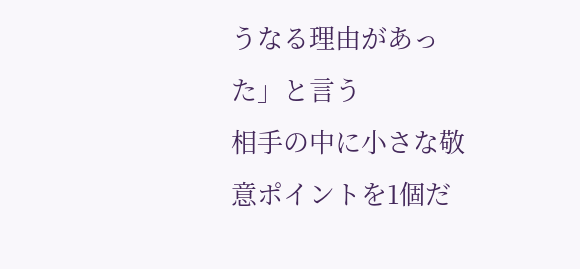うなる理由があった」と言う
相手の中に小さな敬意ポイントを1個だ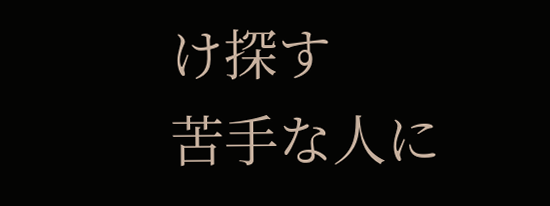け探す
苦手な人に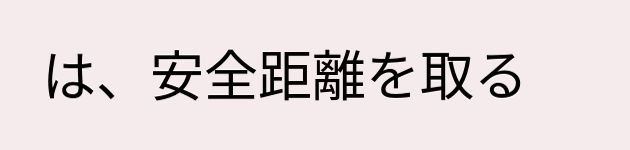は、安全距離を取る